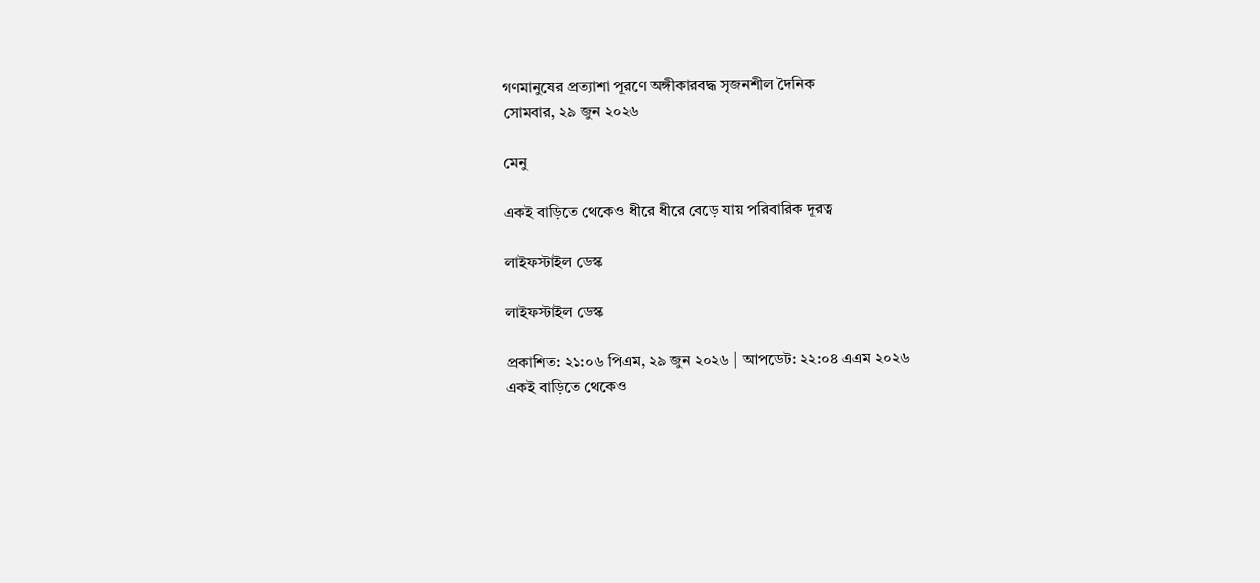গণমানুষের প্রত্যাশা পূরণে অঙ্গীকারবদ্ধ সৃজনশীল দৈনিক
সোমবার, ২৯ জুন ২০২৬

মেনু

একই বাড়িতে থেকেও ধীরে ধীরে বেড়ে যায় পরিবারিক দূরত্ব

লাইফস্টাইল ডেস্ক

লাইফস্টাইল ডেস্ক

প্রকাশিত: ২১:০৬ পিএম, ২৯ জুন ২০২৬ | আপডেট: ২২:০৪ এএম ২০২৬
একই বাড়িতে থেকেও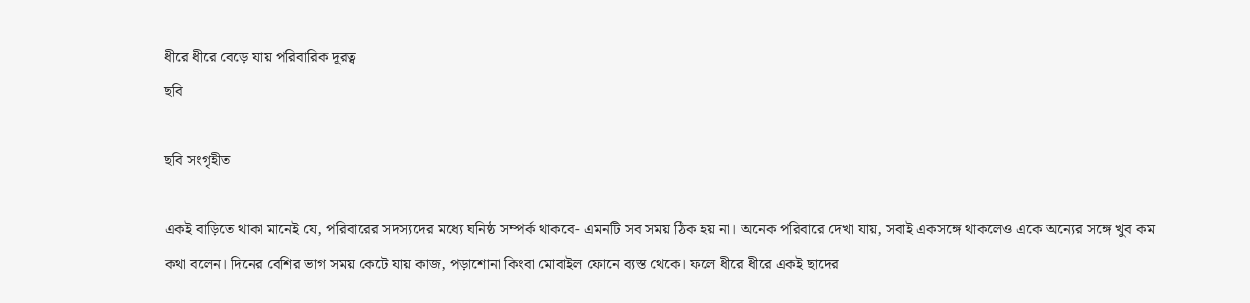ধীরে ধীরে বেড়ে যায় পরিবারিক দূরত্ব
ছবি

ছবি সংগৃহীত

একই বাড়িতে থাকা মানেই যে, পরিবারের সদস্যদের মধ্যে ঘনিষ্ঠ সম্পর্ক থাকবে- এমনটি সব সময় ঠিক হয় না। অনেক পরিবারে দেখা যায়, সবাই একসঙ্গে থাকলেও একে অন্যের সঙ্গে খুব কম কথা বলেন। দিনের বেশির ভাগ সময় কেটে যায় কাজ, পড়াশোনা কিংবা মোবাইল ফোনে ব্যস্ত থেকে। ফলে ধীরে ধীরে একই ছাদের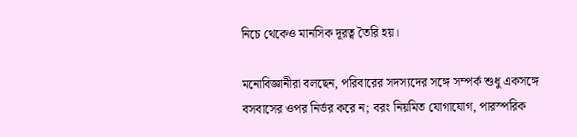নিচে থেকেও মানসিক দূরত্ব তৈরি হয়।

মনোবিজ্ঞানীরা বলছেন, পরিবারের সদস্যদের সঙ্গে সম্পর্ক শুধু একসঙ্গে বসবাসের ওপর নির্ভর করে ন; বরং নিয়মিত যোগাযোগ, পারস্পরিক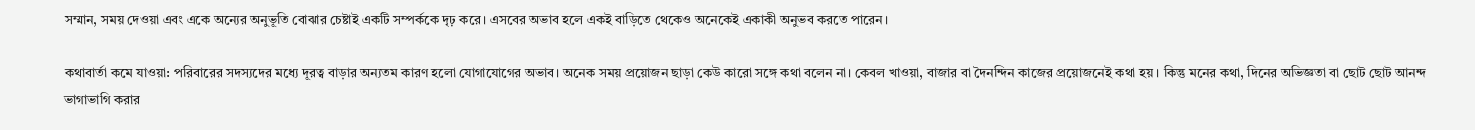সম্মান, সময় দেওয়া এবং একে অন্যের অনুভূতি বোঝার চেষ্টাই একটি সম্পর্ককে দৃঢ় করে। এসবের অভাব হলে একই বাড়িতে থেকেও অনেকেই একাকী অনুভব করতে পারেন।

কথাবার্তা কমে যাওয়া: পরিবারের সদস্যদের মধ্যে দূরত্ব বাড়ার অন্যতম কারণ হলো যোগাযোগের অভাব। অনেক সময় প্রয়োজন ছাড়া কেউ কারো সঙ্গে কথা বলেন না। কেবল খাওয়া, বাজার বা দৈনন্দিন কাজের প্রয়োজনেই কথা হয়। কিন্তু মনের কথা, দিনের অভিজ্ঞতা বা ছোট ছোট আনন্দ ভাগাভাগি করার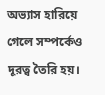অভ্যাস হারিয়ে গেলে সম্পর্কেও দূরত্ব তৈরি হয়।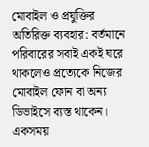মোবাইল ও প্রযুক্তির অতিরিক্ত ব্যবহার: বর্তমানে পরিবারের সবাই একই ঘরে থাকলেও প্রত্যেকে নিজের মোবাইল ফোন বা অন্য ডিভাইসে ব্যস্ত থাকেন। একসময়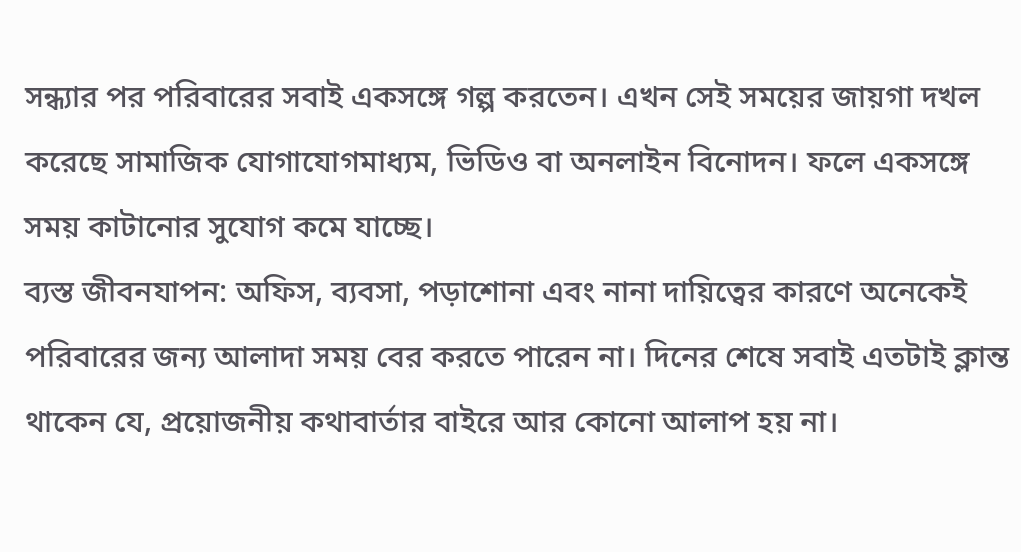সন্ধ্যার পর পরিবারের সবাই একসঙ্গে গল্প করতেন। এখন সেই সময়ের জায়গা দখল করেছে সামাজিক যোগাযোগমাধ্যম, ভিডিও বা অনলাইন বিনোদন। ফলে একসঙ্গে সময় কাটানোর সুযোগ কমে যাচ্ছে।
ব্যস্ত জীবনযাপন: অফিস, ব্যবসা, পড়াশোনা এবং নানা দায়িত্বের কারণে অনেকেই পরিবারের জন্য আলাদা সময় বের করতে পারেন না। দিনের শেষে সবাই এতটাই ক্লান্ত থাকেন যে, প্রয়োজনীয় কথাবার্তার বাইরে আর কোনো আলাপ হয় না।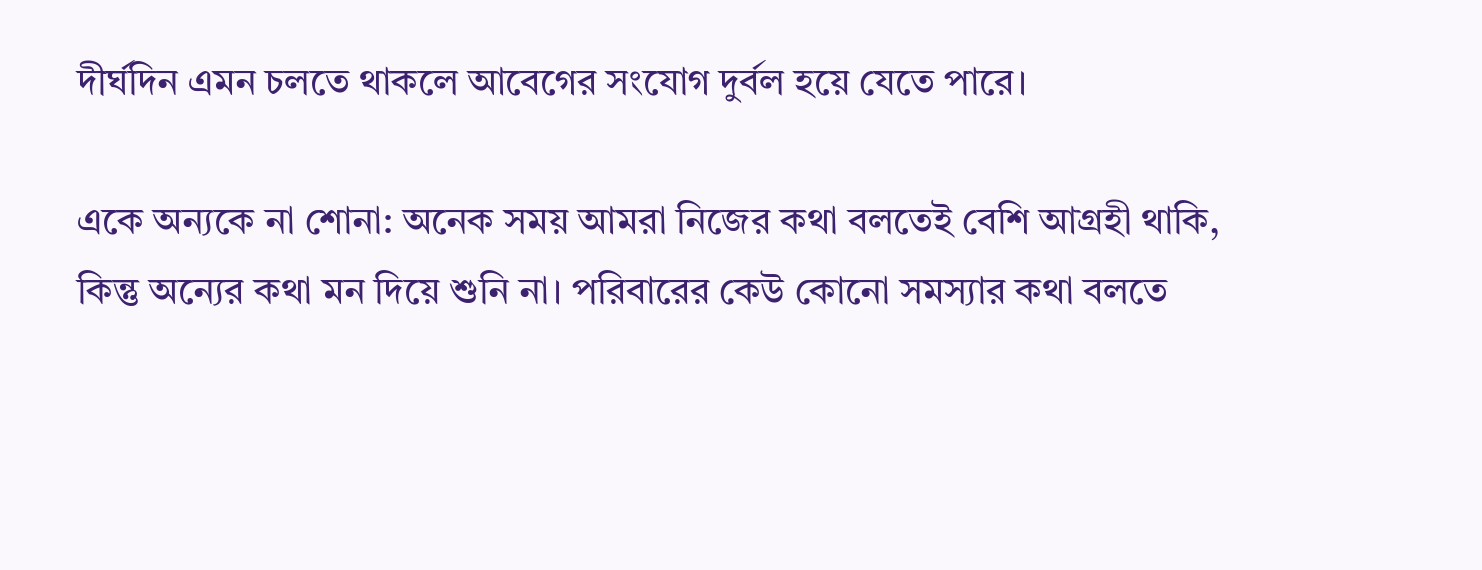দীর্ঘদিন এমন চলতে থাকলে আবেগের সংযোগ দুর্বল হয়ে যেতে পারে।

একে অন্যকে না শোনা: অনেক সময় আমরা নিজের কথা বলতেই বেশি আগ্রহী থাকি, কিন্তু অন্যের কথা মন দিয়ে শুনি না। পরিবারের কেউ কোনো সমস্যার কথা বলতে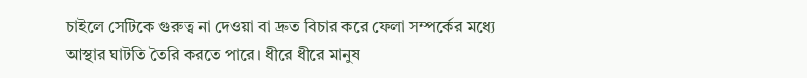চাইলে সেটিকে গুরুত্ব না দেওয়া বা দ্রুত বিচার করে ফেলা সম্পর্কের মধ্যে আস্থার ঘাটতি তৈরি করতে পারে। ধীরে ধীরে মানুষ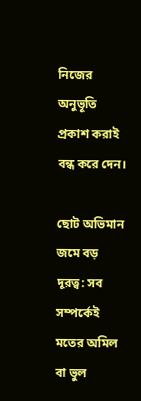নিজের অনুভূতি প্রকাশ করাই বন্ধ করে দেন।

ছোট অভিমান জমে বড় দূরত্ব: সব সম্পর্কেই মতের অমিল বা ভুল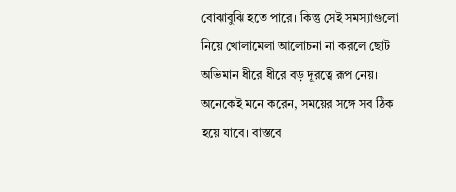বোঝাবুঝি হতে পারে। কিন্তু সেই সমস্যাগুলো নিয়ে খোলামেলা আলোচনা না করলে ছোট অভিমান ধীরে ধীরে বড় দূরত্বে রূপ নেয়। অনেকেই মনে করেন, সময়ের সঙ্গে সব ঠিক হয়ে যাবে। বাস্তবে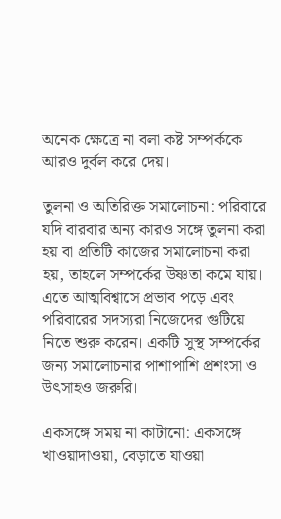অনেক ক্ষেত্রে না বলা কষ্ট সম্পর্ককে আরও দুর্বল করে দেয়।

তুলনা ও অতিরিক্ত সমালোচনা: পরিবারে যদি বারবার অন্য কারও সঙ্গে তুলনা করা হয় বা প্রতিটি কাজের সমালোচনা করা হয়, তাহলে সম্পর্কের উষ্ণতা কমে যায়। এতে আত্মবিশ্বাসে প্রভাব পড়ে এবং পরিবারের সদস্যরা নিজেদের গুটিয়ে নিতে শুরু করেন। একটি সুস্থ সম্পর্কের জন্য সমালোচনার পাশাপাশি প্রশংসা ও উৎসাহও জরুরি।

একসঙ্গে সময় না কাটানো: একসঙ্গে খাওয়াদাওয়া, বেড়াতে যাওয়া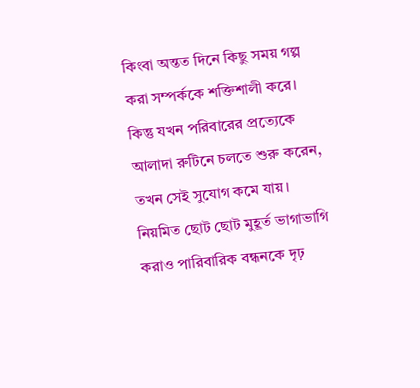কিংবা অন্তত দিনে কিছু সময় গল্প করা সম্পর্ককে শক্তিশালী করে। কিন্তু যখন পরিবারের প্রত্যেকে আলাদা রুটিনে চলতে শুরু করেন, তখন সেই সুযোগ কমে যায়। নিয়মিত ছোট ছোট মুহূর্ত ভাগাভাগি করাও পারিবারিক বন্ধনকে দৃঢ়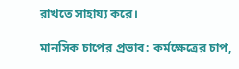রাখতে সাহায্য করে।

মানসিক চাপের প্রভাব: কর্মক্ষেত্রের চাপ,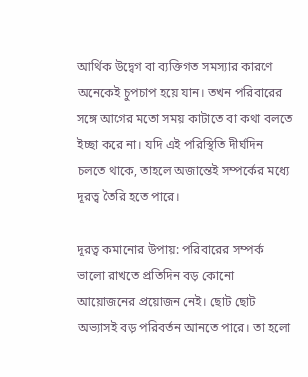আর্থিক উদ্বেগ বা ব্যক্তিগত সমস্যার কারণে অনেকেই চুপচাপ হয়ে যান। তখন পরিবারের সঙ্গে আগের মতো সময় কাটাতে বা কথা বলতে ইচ্ছা করে না। যদি এই পরিস্থিতি দীর্ঘদিন চলতে থাকে, তাহলে অজান্তেই সম্পর্কের মধ্যে দূরত্ব তৈরি হতে পারে।

দূরত্ব কমানোর উপায়: পরিবারের সম্পর্ক ভালো রাখতে প্রতিদিন বড় কোনো আয়োজনের প্রয়োজন নেই। ছোট ছোট অভ্যাসই বড় পরিবর্তন আনতে পারে। তা হলো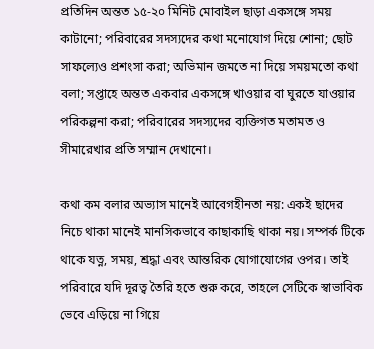প্রতিদিন অন্তত ১৫-২০ মিনিট মোবাইল ছাড়া একসঙ্গে সময় কাটানো; পরিবারের সদস্যদের কথা মনোযোগ দিয়ে শোনা; ছোট সাফল্যেও প্রশংসা করা; অভিমান জমতে না দিয়ে সময়মতো কথা বলা; সপ্তাহে অন্তত একবার একসঙ্গে খাওয়ার বা ঘুরতে যাওয়ার পরিকল্পনা করা; পরিবারের সদস্যদের ব্যক্তিগত মতামত ও সীমারেখার প্রতি সম্মান দেখানো।

কথা কম বলার অভ্যাস মানেই আবেগহীনতা নয়: একই ছাদের নিচে থাকা মানেই মানসিকভাবে কাছাকাছি থাকা নয়। সম্পর্ক টিকে থাকে যত্ন, সময়, শ্রদ্ধা এবং আন্তরিক যোগাযোগের ওপর। তাই পরিবারে যদি দূরত্ব তৈরি হতে শুরু করে, তাহলে সেটিকে স্বাভাবিক ভেবে এড়িয়ে না গিয়ে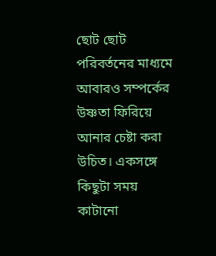ছোট ছোট পরিবর্তনের মাধ্যমে আবারও সম্পর্কের উষ্ণতা ফিরিয়ে আনার চেষ্টা করা উচিত। একসঙ্গে কিছুটা সময় কাটানো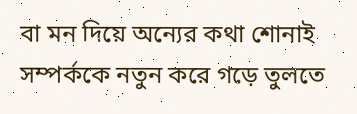বা মন দিয়ে অন্যের কথা শোনাই সম্পর্ককে নতুন করে গড়ে তুলতে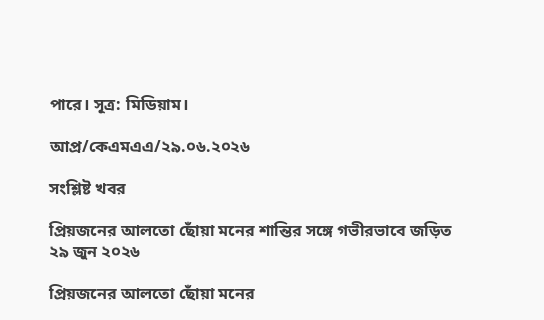পারে। সূত্র: মিডিয়াম।

আপ্র/কেএমএএ/২৯.০৬.২০২৬

সংশ্লিষ্ট খবর

প্রিয়জনের আলতো ছোঁয়া মনের শান্তির সঙ্গে গভীরভাবে জড়িত
২৯ জুন ২০২৬

প্রিয়জনের আলতো ছোঁয়া মনের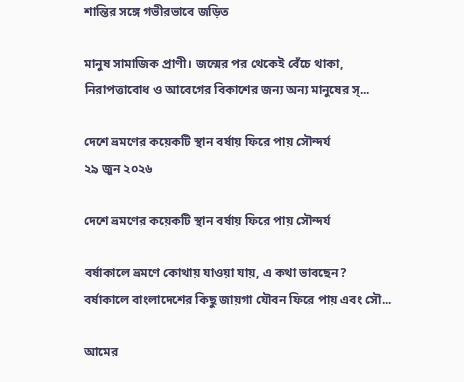শান্তির সঙ্গে গভীরভাবে জড়িত

মানুষ সামাজিক প্রাণী। জন্মের পর থেকেই বেঁচে থাকা, নিরাপত্তাবোধ ও আবেগের বিকাশের জন্য অন্য মানুষের স্...

দেশে ভ্রমণের কয়েকটি স্থান বর্ষায় ফিরে পায় সৌন্দর্য
২৯ জুন ২০২৬

দেশে ভ্রমণের কয়েকটি স্থান বর্ষায় ফিরে পায় সৌন্দর্য

বর্ষাকালে ভ্রমণে কোথায় যাওয়া যায়, এ কথা ভাবছেন? বর্ষাকালে বাংলাদেশের কিছু জায়গা যৌবন ফিরে পায় এবং সৌ...

আমের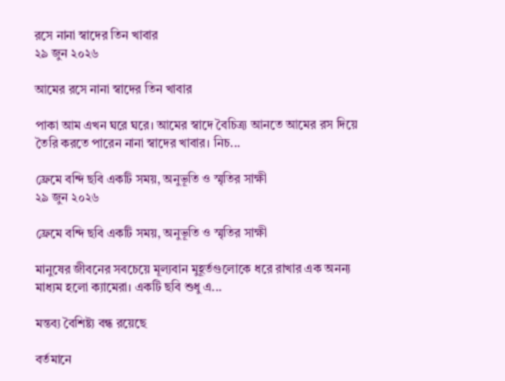রসে নানা স্বাদের তিন খাবার
২৯ জুন ২০২৬

আমের রসে নানা স্বাদের তিন খাবার

পাকা আম এখন ঘরে ঘরে। আমের স্বাদে বৈচিত্র্য আনতে আমের রস দিয়ে তৈরি করতে পারেন নানা স্বাদের খাবার। নিচ...

ফ্রেমে বন্দি ছবি একটি সময়, অনুভূতি ও স্মৃতির সাক্ষী
২৯ জুন ২০২৬

ফ্রেমে বন্দি ছবি একটি সময়, অনুভূতি ও স্মৃতির সাক্ষী

মানুষের জীবনের সবচেয়ে মূল্যবান মুহূর্তগুলোকে ধরে রাখার এক অনন্য মাধ্যম হলো ক্যামেরা। একটি ছবি শুধু এ...

মন্তব্য বৈশিষ্ট্য বন্ধ রয়েছে

বর্তমানে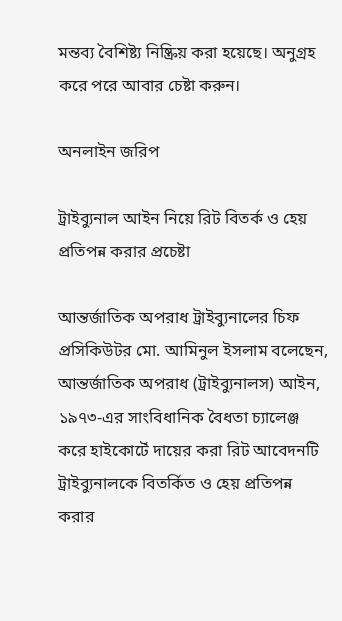মন্তব্য বৈশিষ্ট্য নিষ্ক্রিয় করা হয়েছে। অনুগ্রহ করে পরে আবার চেষ্টা করুন।

অনলাইন জরিপ

ট্রাইব্যুনাল আইন নিয়ে রিট বিতর্ক ও হেয় প্রতিপন্ন করার প্রচেষ্টা

আন্তর্জাতিক অপরাধ ট্রাইব্যুনালের চিফ প্রসিকিউটর মো. আমিনুল ইসলাম বলেছেন, আন্তর্জাতিক অপরাধ (ট্রাইব্যুনালস) আইন, ১৯৭৩-এর সাংবিধানিক বৈধতা চ্যালেঞ্জ করে হাইকোর্টে দায়ের করা রিট আবেদনটি ট্রাইব্যুনালকে বিতর্কিত ও হেয় প্রতিপন্ন করার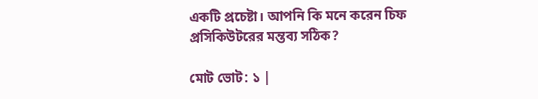একটি প্রচেষ্টা। আপনি কি মনে করেন চিফ প্রসিকিউটরের মন্তব্য সঠিক?

মোট ভোট: ১ |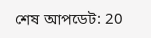শেষ আপডেট: 20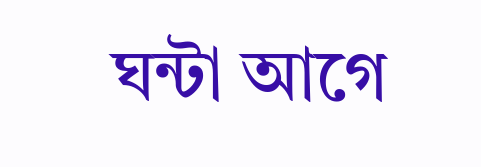ঘন্টা আগে